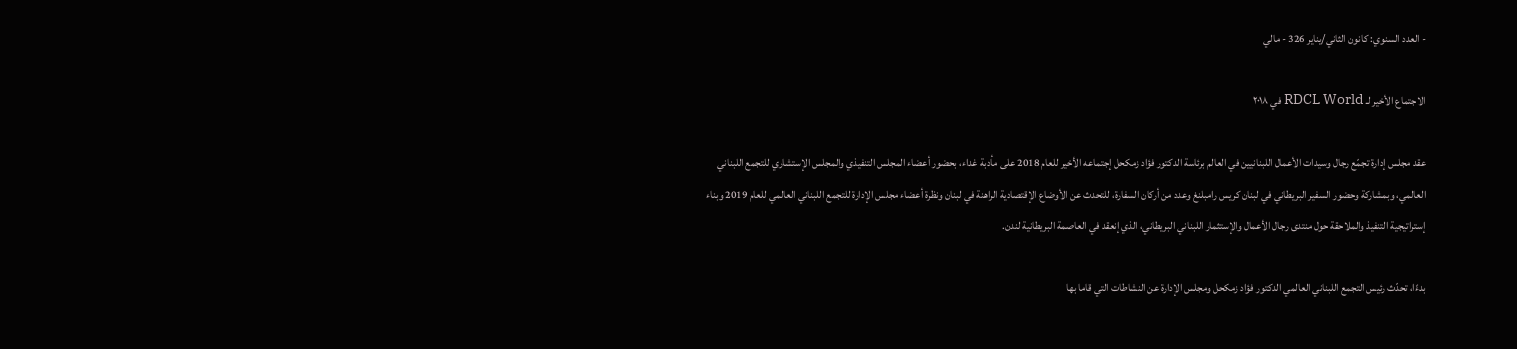- العدد السنوي: كانون الثاني/يناير 326 - مالي

الاجتماع الأخير لـ RDCL World في ٢٠١٨

عقد مجلس إدارة تجمّع رجال وسيدات الأعمال اللبنانيين في العالم برئاسة الدكتور فؤاد زمكحل إجتماعه الأخير للعام 2018 على مأدبة غداء، بحضور أعضاء المجلس التنفيذي والمجلس الإستشاري للتجمع اللبناني العالمي، وبمشاركة وحضور السفير البريطاني في لبنان كريس رامبلنغ وعدد من أركان السفارة، للتحدث عن الأوضاع الإقتصادية الراهنة في لبنان ونظرة أعضاء مجلس الإدارة للتجمع اللبناني العالمي للعام 2019 وبناء إستراتيجية التنفيذ والملاحقة حول منتدى رجال الأعمال والإستثمار اللبناني البريطاني، الذي إنعقد في العاصمة البريطانية لندن.

بدءًا، تحدّث رئيس التجمع اللبناني العالمي الدكتور فؤاد زمكحل ومجلس الإدارة عن النشاطات التي قاما بها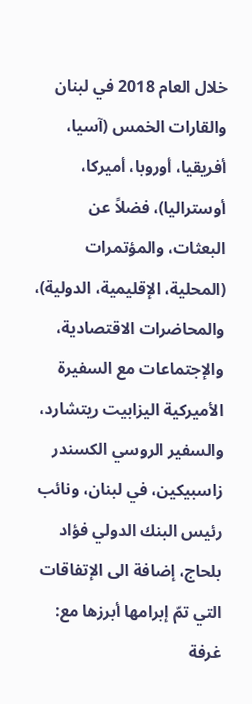خلال العام 2018 في لبنان والقارات الخمس (آسيا، أفريقيا، أوروبا، أميركا، أوستراليا)، فضلاً عن البعثات، والمؤتمرات (المحلية، الإقليمية، الدولية)، والمحاضرات الاقتصادية، والإجتماعات مع السفيرة الأميركية اليزابيت ريتشارد، والسفير الروسي الكسندر زاسبيكين، في لبنان، ونائب رئيس البنك الدولي فؤاد بلحاج، إضافة الى الإتفاقات التي تمّ إبرامها أبرزها مع: غرفة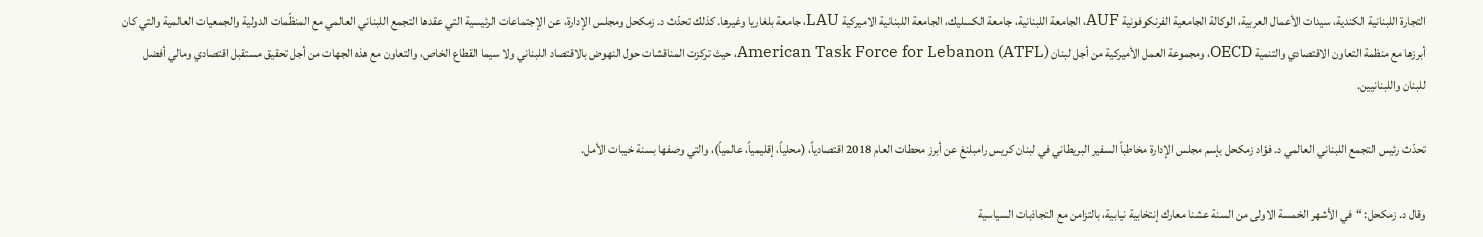التجارة اللبنانية الكندية، سيدات الأعمال العربية، الوكالة الجامعية الفرنكوفونية AUF، الجامعة اللبنانية، جامعة الكسليك، الجامعة اللبنانية الاميركية LAU، جامعة بلغاريا وغيرها. كذلك تحدّث د. زمكحل ومجلس الإدارة، عن الإجتماعات الرئيسية التي عقدها التجمع اللبناني العالمي مع المنظّمات الدولية والجمعيات العالمية والتي كان أبرزها مع منظمة التعاون الاقتصادي والتنمية OECD، ومجموعة العمل الأميركية من أجل لبنان American Task Force for Lebanon (ATFL)، حيث تركزت المناقشات حول النهوض بالاقتصاد اللبناني ولا سيما القطاع الخاص، والتعاون مع هذه الجهات من أجل تحقيق مستقبل اقتصادي ومالي أفضل للبنان واللبنانيين.

تحدّث رئيس التجمع اللبناني العالمي د. فؤاد زمكحل بإسم مجلس الإدارة مخاطباً السفير البريطاني في لبنان كريس رامبلنغ عن أبرز محطات العام 2018 اقتصادياً، (محلياً، إقليمياً، عالمياً)، والتي وصفها بسنة خيبات الأمل.

وقال د. زمكحل: “في الأشهر الخمسة الاولى من السنة عشنا معارك إنتخابية نيابية، بالتزامن مع التجاذبات السياسية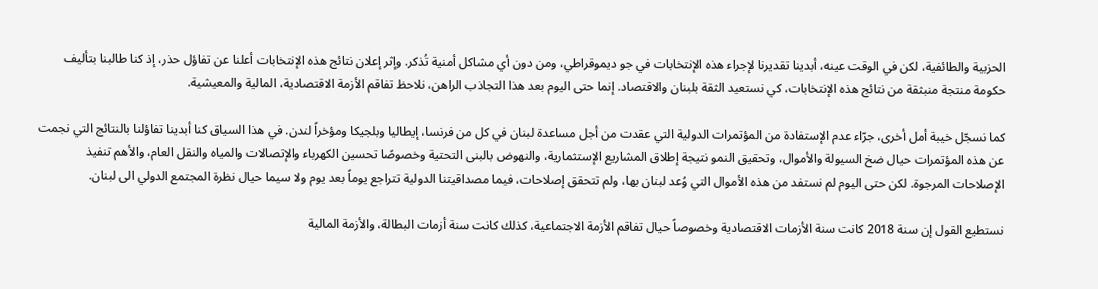الحزبية والطائفية، لكن في الوقت عينه، أبدينا تقديرنا لإجراء هذه الإنتخابات في جو ديموقراطي، ومن دون أي مشاكل أمنية تُذكر. وإثر إعلان نتائج هذه الإنتخابات أعلنا عن تفاؤل حذر، إذ كنا طالبنا بتأليف حكومة منتجة منبثقة من نتائج هذه الإنتخابات، كي نستعيد الثقة بلبنان والاقتصاد. إنما حتى اليوم بعد هذا التجاذب الراهن، نلاحظ تفاقم الأزمة الاقتصادية، المالية والمعيشية.

كما نسجّل خيبة أمل أخرى، جرّاء عدم الإستفادة من المؤتمرات الدولية التي عقدت من أجل مساعدة لبنان في كل من فرنسا، إيطاليا وبلجيكا ومؤخراً لندن. في هذا السياق كنا أبدينا تفاؤلنا بالنتائج التي نجمت عن هذه المؤتمرات حيال ضخ السيولة والأموال، وتحقيق النمو نتيجة إطلاق المشاريع الإستثمارية، والنهوض بالبنى التحتية وخصوصًا تحسين الكهرباء والإتصالات والمياه والنقل العام، والأهم تنفيذ الإصلاحات المرجوة. لكن حتى اليوم لم نستفد من هذه الأموال التي وُعد لبنان بها، ولم تتحقق إصلاحات، فيما مصداقيتنا الدولية تتراجع يوماً بعد يوم ولا سيما حيال نظرة المجتمع الدولي الى لبنان.

نستطيع القول إن سنة 2018 كانت سنة الأزمات الاقتصادية وخصوصاً حيال تفاقم الأزمة الاجتماعية، كذلك كانت سنة أزمات البطالة، والأزمة المالية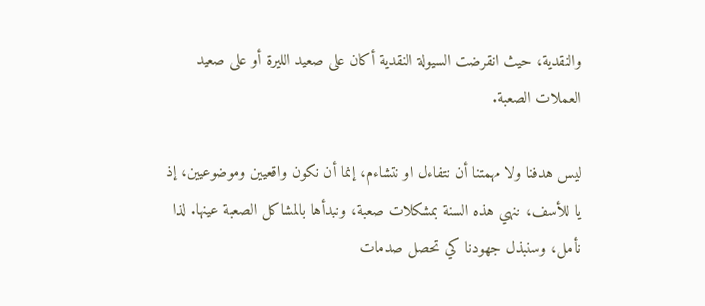والنقدية، حيث انقرضت السيولة النقدية أكان على صعيد الليرة أو على صعيد العملات الصعبة.

ليس هدفنا ولا مهمتنا أن نتفاءل او نتشاءم، إنما أن نكون واقعيين وموضوعيين، إذ يا للأسف، ننهي هذه السنة بمشكلات صعبة، ونبدأها بالمشاكل الصعبة عينها. لذا نأمل، وسنبذل جهودنا كي تحصل صدمات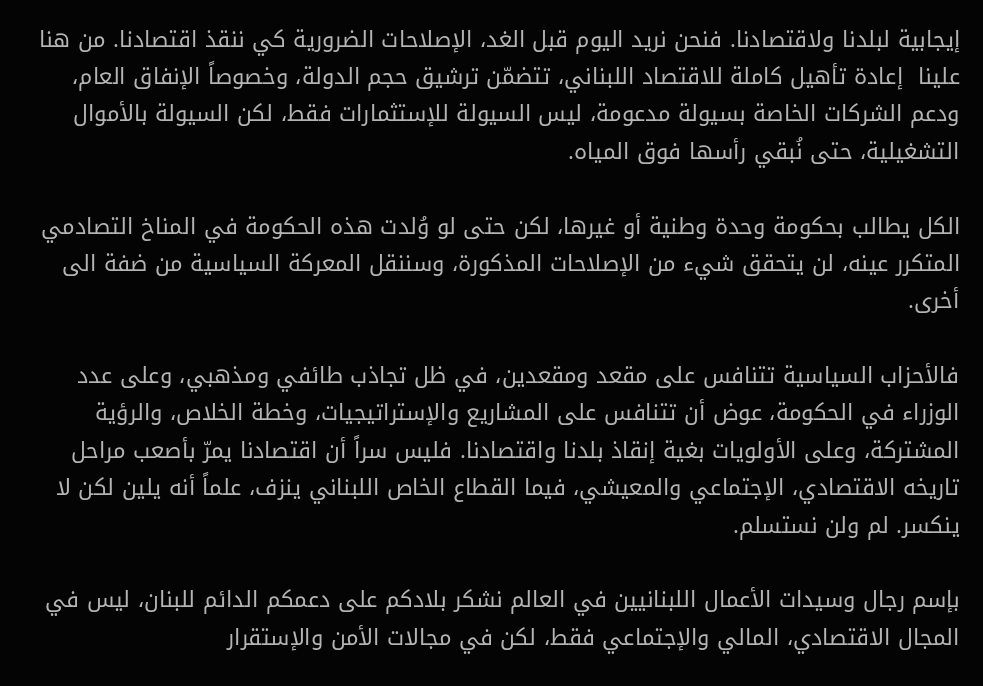إيجابية لبلدنا ولاقتصادنا. فنحن نريد اليوم قبل الغد، الإصلاحات الضرورية كي ننقذ اقتصادنا. من هنا علينا  إعادة تأهيل كاملة للاقتصاد اللبناني، تتضمّن ترشيق حجم الدولة، وخصوصاً الإنفاق العام، ودعم الشركات الخاصة بسيولة مدعومة، ليس السيولة للإستثمارات فقط، لكن السيولة بالأموال التشغيلية، حتى نُبقي رأسها فوق المياه.

الكل يطالب بحكومة وحدة وطنية أو غيرها، لكن حتى لو وُلدت هذه الحكومة في المناخ التصادمي المتكرر عينه، لن يتحقق شيء من الإصلاحات المذكورة، وسننقل المعركة السياسية من ضفة الى أخرى.

فالأحزاب السياسية تتنافس على مقعد ومقعدين، في ظل تجاذب طائفي ومذهبي، وعلى عدد الوزراء في الحكومة، عوض أن تتنافس على المشاريع والإستراتيجيات، وخطة الخلاص، والرؤية المشتركة، وعلى الأولويات بغية إنقاذ بلدنا واقتصادنا. فليس سراً أن اقتصادنا يمرّ بأصعب مراحل تاريخه الاقتصادي، الإجتماعي والمعيشي، فيما القطاع الخاص اللبناني ينزف، علماً أنه يلين لكن لا ينكسر. لم ولن نستسلم.

بإسم رجال وسيدات الأعمال اللبنانيين في العالم نشكر بلادكم على دعمكم الدائم للبنان، ليس في المجال الاقتصادي، المالي والإجتماعي فقط، لكن في مجالات الأمن والإستقرار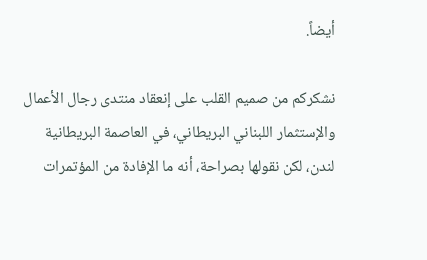أيضاً.

نشكركم من صميم القلب على إنعقاد منتدى رجال الأعمال والإستثمار اللبناني البريطاني، في العاصمة البريطانية لندن، لكن نقولها بصراحة، أنه ما الإفادة من المؤتمرات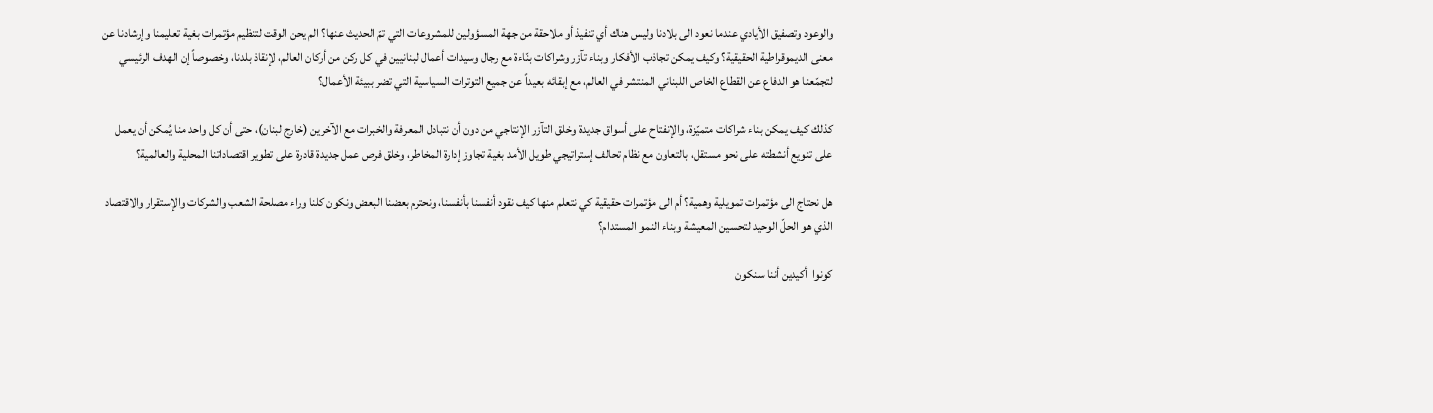والوعود وتصفيق الأيادي عندما نعود الى بلادنا وليس هناك أي تنفيذ أو ملاحقة من جهة المسؤولين للمشروعات التي تمّ الحديث عنها؟ الم يحن الوقت لتنظيم مؤتمرات بغية تعليمنا وإرشادنا عن معنى الديموقراطية الحقيقية؟ وكيف يمكن تجاذب الأفكار وبناء تآزر وشراكات بنّاءة مع رجال وسيدات أعمال لبنانيين في كل ركن من أركان العالم، لإنقاذ بلدنا، وخصوصاً إن الهدف الرئيسي لتجمّعنا هو الدفاع عن القطاع الخاص اللبناني المنتشر في العالم، مع إبقائه بعيداً عن جميع التوترات السياسية التي تضر ببيئة الأعمال؟

كذلك كيف يمكن بناء شراكات متميّزة، والإنفتاح على أسواق جديدة وخلق التآزر الإنتاجي من دون أن نتبادل المعرفة والخبرات مع الآخرين (خارج لبنان)، حتى أن كل واحد منا يُمكن أن يعمل على تنويع أنشطته على نحو مستقل، بالتعاون مع نظام تحالف إستراتيجي طويل الأمد بغية تجاوز إدارة المخاطر، وخلق فرص عمل جديدة قادرة على تطوير اقتصاداتنا المحلية والعالمية؟

هل نحتاج الى مؤتمرات تمويلية وهمية؟ أم الى مؤتمرات حقيقية كي نتعلم منها كيف نقود أنفسنا بأنفسنا، ونحترم بعضنا البعض ونكون كلنا وراء مصلحة الشعب والشركات والإستقرار والاقتصاد الذي هو الحلّ الوحيد لتحسين المعيشة وبناء النمو المستدام؟

كونوا  أكيدين أننا سنكون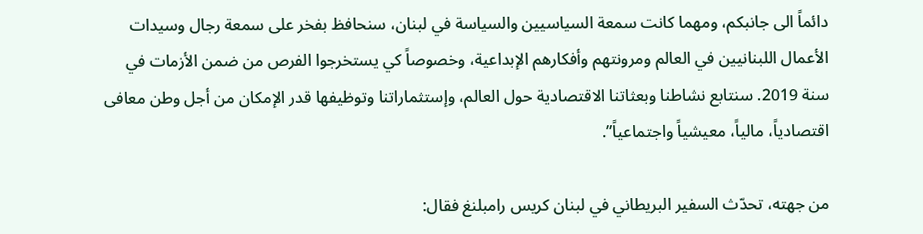دائماً الى جانبكم، ومهما كانت سمعة السياسيين والسياسة في لبنان، سنحافظ بفخر على سمعة رجال وسيدات الأعمال اللبنانيين في العالم ومرونتهم وأفكارهم الإبداعية، وخصوصاً كي يستخرجوا الفرص من ضمن الأزمات في سنة 2019. سنتابع نشاطنا وبعثاتنا الاقتصادية حول العالم، وإستثماراتنا وتوظيفها قدر الإمكان من أجل وطن معافى اقتصادياً، مالياً، معيشياً واجتماعياً”.

من جهته، تحدّث السفير البريطاني في لبنان كريس رامبلنغ فقال: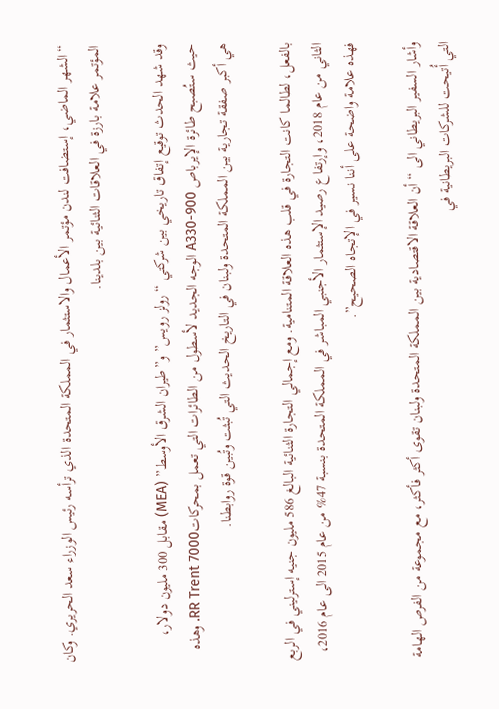“الشهر الماضي، إستضافت لندن مؤتمر الأعمال والاستثمار في المملكة المتحدة الذي ترأسه رئيس الوزراء سعد الحريري. وكان المؤتمر علامة بارزة في العلاقات الثنائية بين بلدينا.

وقد شهد الحدث توقيع إتفاق تاريخي بين شركتي “رولز رويس” و”طيران الشرق الأوسط” (MEA) مقابل 300 مليون دولار، حيث ستُصبح طائرة الإيرباص A330-900 الوجه الجديد لأسطول من الطائرات التي تعمل بمحركاتRR Trent 7000. وهذه هي أكبر صفقة تجارية بين المملكة المتحدة ولبنان في التاريخ الحديث التي تُبثت وتُبين قوة روابطنا.

بالفعل، لطالما كانت التجارة في قلب هذه العلاقة المتنامية. ومع إجمالي التجارة الثنائية البالغ 586 مليون جنيه إسترليني في الربع الثاني من عام 2018، وإرتفاع رصيد الإستثمار الأجنبي المباشر في المملكة المتحدة بنسبة 47% من عام 2015 الى عام 2016، فهذه علامة واضحة على أننا نسير في الإتجاه الصحيح”.

وأشار السفير البريطاني الى “أن العلاقة الاقتصادية بين المملكة المتحدة ولبنان تقوى أكثر فأكثر، مع مجموعة من الفرص الهامة التي أُتيحت للشركات البريطانية في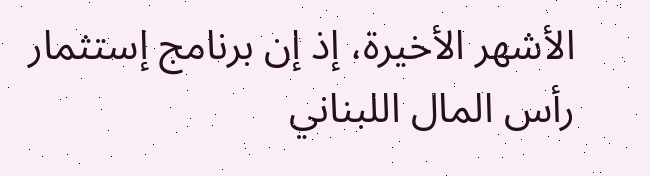الأشهر الأخيرة، إذ إن برنامج إستثمار رأس المال اللبناني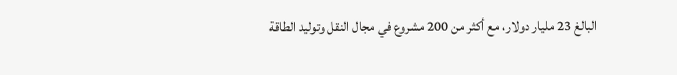البالغ 23 مليار دولار، مع أكثر من 200 مشروع في مجال النقل وتوليد الطاقة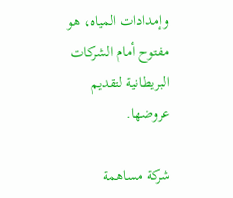وإمدادات المياه، هو مفتوح أمام الشركات البريطانية لتقديم عروضها.

شركة مساهمة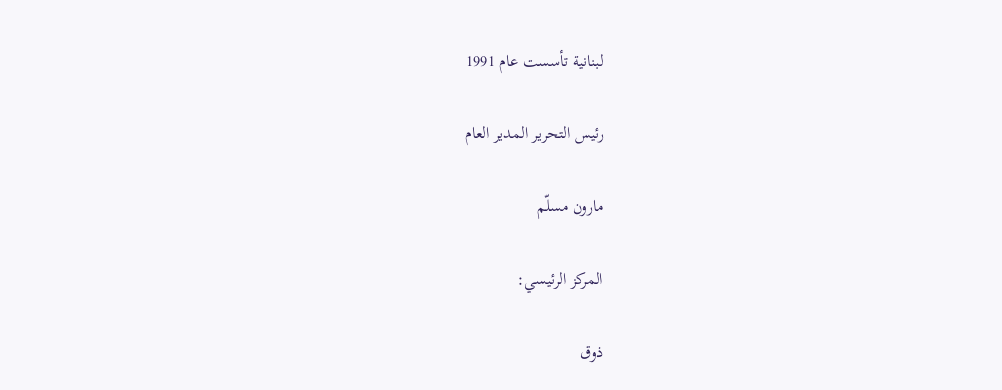لبنانية تأسست عام 1991

رئيس التحرير المدير العام

مارون مسلّم

المركز الرئيسي:

ذوق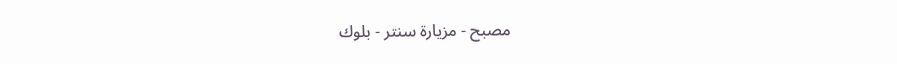مصبح - مزيارة سنتر - بلوك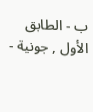ب - الطابق الأول , جونية -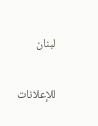لبنان

للإعلانات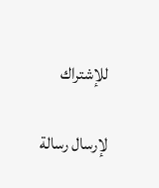للإشتراك

لإرسال رسالة